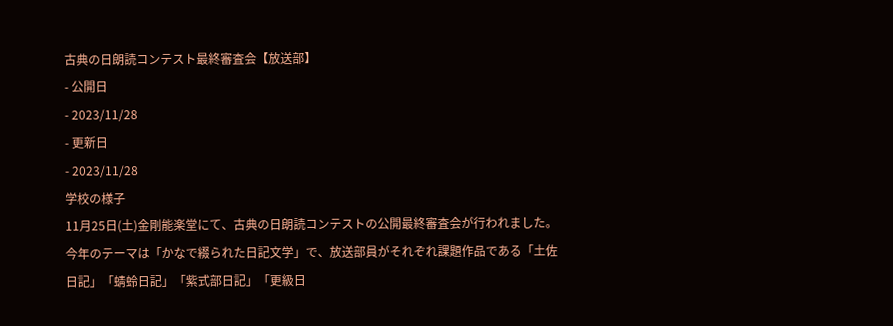古典の日朗読コンテスト最終審査会【放送部】
- 公開日
- 2023/11/28
- 更新日
- 2023/11/28
学校の様子
11月25日(土)金剛能楽堂にて、古典の日朗読コンテストの公開最終審査会が行われました。
今年のテーマは「かなで綴られた日記文学」で、放送部員がそれぞれ課題作品である「土佐日記」「蜻蛉日記」「紫式部日記」「更級日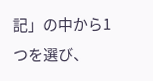記」の中から1つを選び、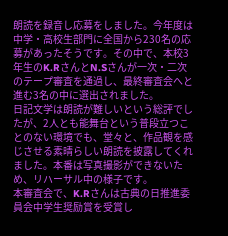朗読を録音し応募をしました。今年度は中学・高校生部門に全国から230名の応募があったそうです。その中で、本校3年生のK.RさんとN.Sさんが一次・二次のテープ審査を通過し、最終審査会へと進む3名の中に選出されました。
日記文学は朗読が難しいという総評でしたが、2人とも能舞台という普段立つことのない環境でも、堂々と、作品観を感じさせる素晴らしい朗読を披露してくれました。本番は写真撮影ができないため、リハーサル中の様子です。
本審査会で、K.Rさんは古典の日推進委員会中学生奨励賞を受賞し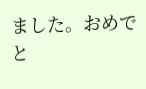ました。おめでと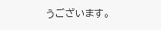うございます。